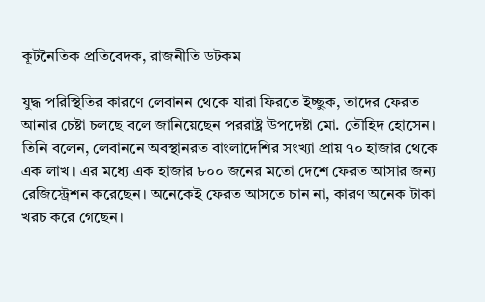কূটনৈতিক প্রতিবেদক, রাজনীতি ডটকম

যুদ্ধ পরিস্থিতির কারণে লেবানন থেকে যারা ফিরতে ইচ্ছুক, তাদের ফেরত আনার চেষ্টা চলছে বলে জানিয়েছেন পররাষ্ট্র উপদেষ্টা মো. তৌহিদ হোসেন।
তিনি বলেন, লেবাননে অবস্থানরত বাংলাদেশির সংখ্যা প্রায় ৭০ হাজার থেকে এক লাখ। এর মধ্যে এক হাজার ৮০০ জনের মতো দেশে ফেরত আসার জন্য রেজিস্ট্রেশন করেছেন। অনেকেই ফেরত আসতে চান না, কারণ অনেক টাকা খরচ করে গেছেন।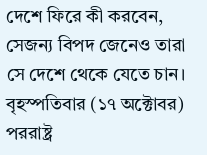দেশে ফিরে কী করবেন, সেজন্য বিপদ জেনেও তারা সে দেশে থেকে যেতে চান।
বৃহস্পতিবার (১৭ অক্টোবর) পররাষ্ট্র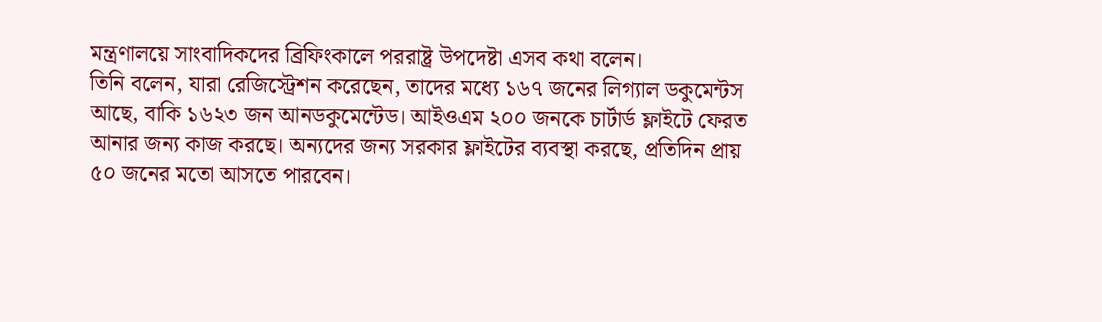মন্ত্রণালয়ে সাংবাদিকদের ব্রিফিংকালে পররাষ্ট্র উপদেষ্টা এসব কথা বলেন।
তিনি বলেন, যারা রেজিস্ট্রেশন করেছেন, তাদের মধ্যে ১৬৭ জনের লিগ্যাল ডকুমেন্টস আছে, বাকি ১৬২৩ জন আনডকুমেন্টেড। আইওএম ২০০ জনকে চার্টার্ড ফ্লাইটে ফেরত আনার জন্য কাজ করছে। অন্যদের জন্য সরকার ফ্লাইটের ব্যবস্থা করছে, প্রতিদিন প্রায় ৫০ জনের মতো আসতে পারবেন।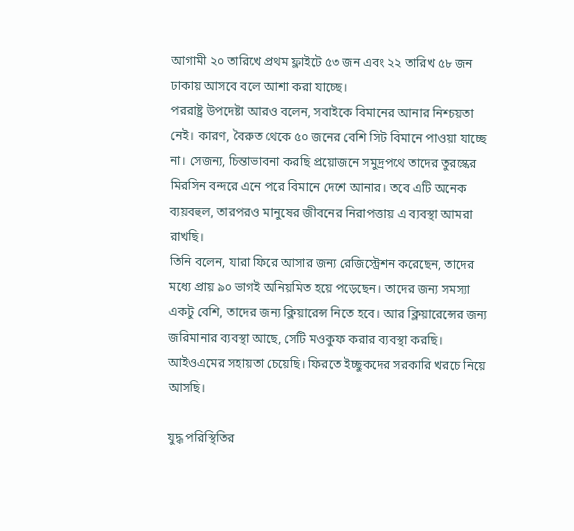আগামী ২০ তারিখে প্রথম ফ্লাইটে ৫৩ জন এবং ২২ তারিখ ৫৮ জন ঢাকায় আসবে বলে আশা করা যাচ্ছে।
পররাষ্ট্র উপদেষ্টা আরও বলেন, সবাইকে বিমানের আনার নিশ্চয়তা নেই। কারণ, বৈরুত থেকে ৫০ জনের বেশি সিট বিমানে পাওয়া যাচ্ছে না। সেজন্য, চিন্তাভাবনা করছি প্রয়োজনে সমুদ্রপথে তাদের তুরস্কের মিরসিন বন্দরে এনে পরে বিমানে দেশে আনার। তবে এটি অনেক ব্যয়বহুল, তারপরও মানুষের জীবনের নিরাপত্তায় এ ব্যবস্থা আমরা রাখছি।
তিনি বলেন, যারা ফিরে আসার জন্য রেজিস্ট্রেশন করেছেন, তাদের মধ্যে প্রায় ৯০ ভাগই অনিয়মিত হয়ে পড়েছেন। তাদের জন্য সমস্যা একটু বেশি, তাদের জন্য ক্লিয়ারেন্স নিতে হবে। আর ক্লিয়ারেন্সের জন্য জরিমানার ব্যবস্থা আছে, সেটি মওকুফ করার ব্যবস্থা করছি। আইওএমের সহায়তা চেয়েছি। ফিরতে ইচ্ছুকদের সরকারি খরচে নিয়ে আসছি।

যুদ্ধ পরিস্থিতির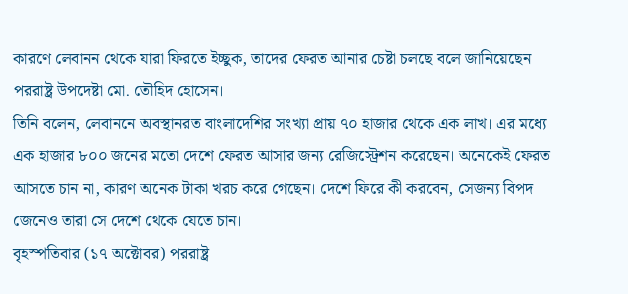কারণে লেবানন থেকে যারা ফিরতে ইচ্ছুক, তাদের ফেরত আনার চেষ্টা চলছে বলে জানিয়েছেন পররাষ্ট্র উপদেষ্টা মো. তৌহিদ হোসেন।
তিনি বলেন, লেবাননে অবস্থানরত বাংলাদেশির সংখ্যা প্রায় ৭০ হাজার থেকে এক লাখ। এর মধ্যে এক হাজার ৮০০ জনের মতো দেশে ফেরত আসার জন্য রেজিস্ট্রেশন করেছেন। অনেকেই ফেরত আসতে চান না, কারণ অনেক টাকা খরচ করে গেছেন। দেশে ফিরে কী করবেন, সেজন্য বিপদ জেনেও তারা সে দেশে থেকে যেতে চান।
বৃহস্পতিবার (১৭ অক্টোবর) পররাষ্ট্র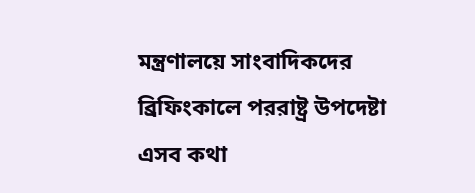মন্ত্রণালয়ে সাংবাদিকদের ব্রিফিংকালে পররাষ্ট্র উপদেষ্টা এসব কথা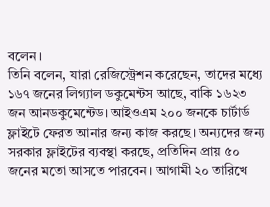বলেন।
তিনি বলেন, যারা রেজিস্ট্রেশন করেছেন, তাদের মধ্যে ১৬৭ জনের লিগ্যাল ডকুমেন্টস আছে, বাকি ১৬২৩ জন আনডকুমেন্টেড। আইওএম ২০০ জনকে চার্টার্ড ফ্লাইটে ফেরত আনার জন্য কাজ করছে। অন্যদের জন্য সরকার ফ্লাইটের ব্যবস্থা করছে, প্রতিদিন প্রায় ৫০ জনের মতো আসতে পারবেন। আগামী ২০ তারিখে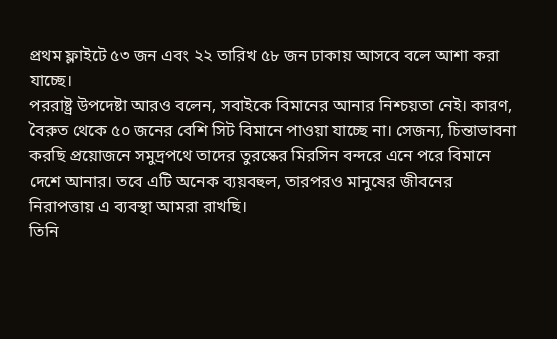প্রথম ফ্লাইটে ৫৩ জন এবং ২২ তারিখ ৫৮ জন ঢাকায় আসবে বলে আশা করা যাচ্ছে।
পররাষ্ট্র উপদেষ্টা আরও বলেন, সবাইকে বিমানের আনার নিশ্চয়তা নেই। কারণ, বৈরুত থেকে ৫০ জনের বেশি সিট বিমানে পাওয়া যাচ্ছে না। সেজন্য, চিন্তাভাবনা করছি প্রয়োজনে সমুদ্রপথে তাদের তুরস্কের মিরসিন বন্দরে এনে পরে বিমানে দেশে আনার। তবে এটি অনেক ব্যয়বহুল, তারপরও মানুষের জীবনের নিরাপত্তায় এ ব্যবস্থা আমরা রাখছি।
তিনি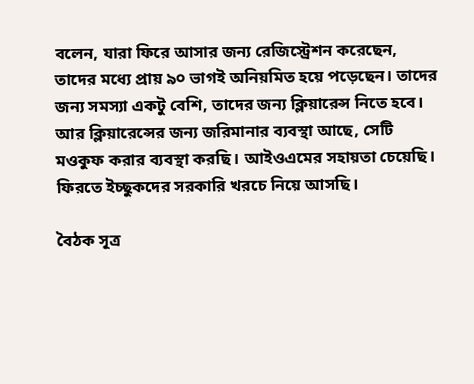বলেন, যারা ফিরে আসার জন্য রেজিস্ট্রেশন করেছেন, তাদের মধ্যে প্রায় ৯০ ভাগই অনিয়মিত হয়ে পড়েছেন। তাদের জন্য সমস্যা একটু বেশি, তাদের জন্য ক্লিয়ারেন্স নিতে হবে। আর ক্লিয়ারেন্সের জন্য জরিমানার ব্যবস্থা আছে, সেটি মওকুফ করার ব্যবস্থা করছি। আইওএমের সহায়তা চেয়েছি। ফিরতে ইচ্ছুকদের সরকারি খরচে নিয়ে আসছি।

বৈঠক সূত্র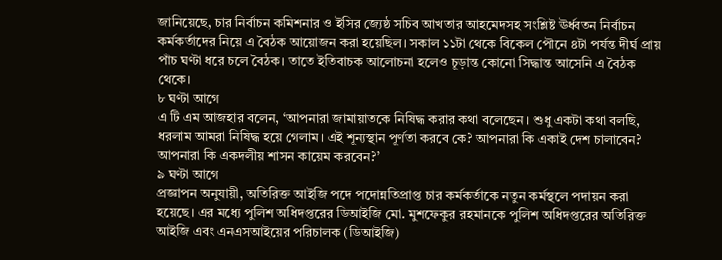জানিয়েছে, চার নির্বাচন কমিশনার ও ইসির জ্যেষ্ঠ সচিব আখতার আহমেদসহ সংশ্লিষ্ট ঊর্ধ্বতন নির্বাচন কর্মকর্তাদের নিয়ে এ বৈঠক আয়োজন করা হয়েছিল। সকাল ১১টা থেকে বিকেল পৌনে ৪টা পর্যন্ত দীর্ঘ প্রায় পাঁচ ঘণ্টা ধরে চলে বৈঠক। তাতে ইতিবাচক আলোচনা হলেও চূড়ান্ত কোনো সিদ্ধান্ত আসেনি এ বৈঠক থেকে।
৮ ঘণ্টা আগে
এ টি এম আজহার বলেন, ‘আপনারা জামায়াতকে নিষিদ্ধ করার কথা বলেছেন। শুধু একটা কথা বলছি, ধরলাম আমরা নিষিদ্ধ হয়ে গেলাম। এই শূন্যস্থান পূর্ণতা করবে কে? আপনারা কি একাই দেশ চালাবেন? আপনারা কি একদলীয় শাসন কায়েম করবেন?’
৯ ঘণ্টা আগে
প্রজ্ঞাপন অনুযায়ী, অতিরিক্ত আইজি পদে পদোন্নতিপ্রাপ্ত চার কর্মকর্তাকে নতুন কর্মস্থলে পদায়ন করা হয়েছে। এর মধ্যে পুলিশ অধিদপ্তরের ডিআইজি মো. মুশফেকুর রহমানকে পুলিশ অধিদপ্তরের অতিরিক্ত আইজি এবং এনএসআইয়ের পরিচালক (ডিআইজি)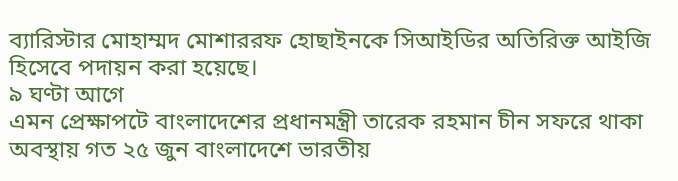ব্যারিস্টার মোহাম্মদ মোশাররফ হোছাইনকে সিআইডির অতিরিক্ত আইজি হিসেবে পদায়ন করা হয়েছে।
৯ ঘণ্টা আগে
এমন প্রেক্ষাপটে বাংলাদেশের প্রধানমন্ত্রী তারেক রহমান চীন সফরে থাকা অবস্থায় গত ২৫ জুন বাংলাদেশে ভারতীয়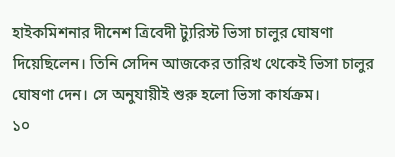হাইকমিশনার দীনেশ ত্রিবেদী ট্যুরিস্ট ভিসা চালুর ঘোষণা দিয়েছিলেন। তিনি সেদিন আজকের তারিখ থেকেই ভিসা চালুর ঘোষণা দেন। সে অনুযায়ীই শুরু হলো ভিসা কার্যক্রম।
১০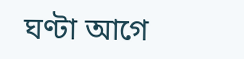ঘণ্টা আগে